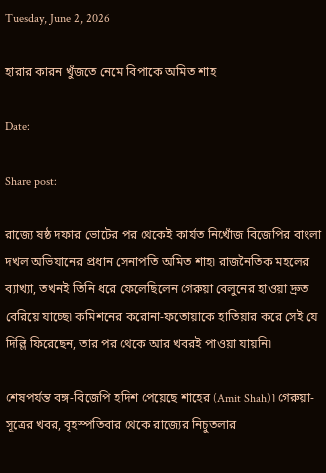Tuesday, June 2, 2026

হারার কারন খুঁজতে নেমে বিপাকে অমিত শাহ

Date:

Share post:

রাজ্যে ষষ্ঠ দফার ভোটের পর থেকেই কার্যত নিখোঁজ বিজেপির বাংলা দখল অভিযানের প্রধান সেনাপতি অমিত শাহ৷ রাজনৈতিক মহলের ব্যাখ্যা, তখনই তিনি ধরে ফেলেছিলেন গেরুয়া বেলুনের হাওয়া দ্রুত বেরিয়ে যাচ্ছে৷ কমিশনের করোনা-ফতোয়াকে হাতিয়ার করে সেই যে দিল্লি ফিরেছেন, তার পর থেকে আর খবরই পাওয়া যায়নি৷

শেষপর্যন্ত বঙ্গ-বিজেপি হদিশ পেয়েছে শাহের (Amit Shah)৷ গেরুয়া- সূত্রের খবর, বৃহস্পতিবার থেকে রাজ্যের নিচুতলার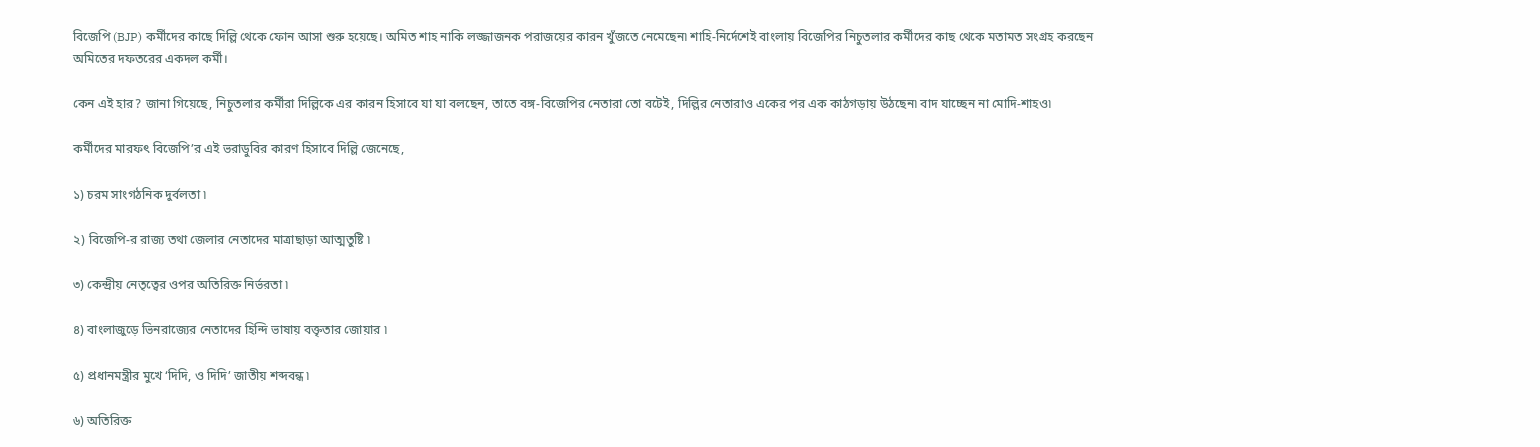বিজেপি (BJP) কর্মীদের কাছে দিল্লি থেকে ফোন আসা শুরু হয়েছে। অমিত শাহ নাকি লজ্জাজনক পরাজয়ের কারন খুঁজতে নেমেছেন৷ শাহি-নির্দেশেই বাংলায় বিজেপির নিচুতলার কর্মীদের কাছ থেকে মতামত সংগ্রহ করছেন অমিতের দফতরের একদল কর্মী।

কেন এই হার? জানা গিয়েছে, নিচুতলার কর্মীরা দিল্লিকে এর কারন হিসাবে যা যা বলছেন, তাতে বঙ্গ-বিজেপির নেতারা তো বটেই, দিল্লির নেতারাও একের পর এক কাঠগড়ায় উঠছেন৷ বাদ যাচ্ছেন না মোদি-শাহও৷

কর্মীদের মারফৎ বিজেপি’র এই ভরাডুবির কারণ হিসাবে দিল্লি জেনেছে,

১) চরম সাংগঠনিক দুর্বলতা ৷

২) বিজেপি-র রাজ্য তথা জেলার নেতাদের মাত্রাছাড়া আত্মতুষ্টি ৷

৩) কেন্দ্রীয় নেতৃত্বের ওপর অতিরিক্ত নির্ভরতা ৷

৪) বাংলাজুড়ে ভিনরাজ্যের নেতাদের হিন্দি ভাষায় বক্তৃতার জোয়ার ৷

৫) প্রধানমন্ত্রীর মুখে ‘দিদি, ও দিদি’ জাতীয় শব্দবন্ধ ৷

৬) অতিরিক্ত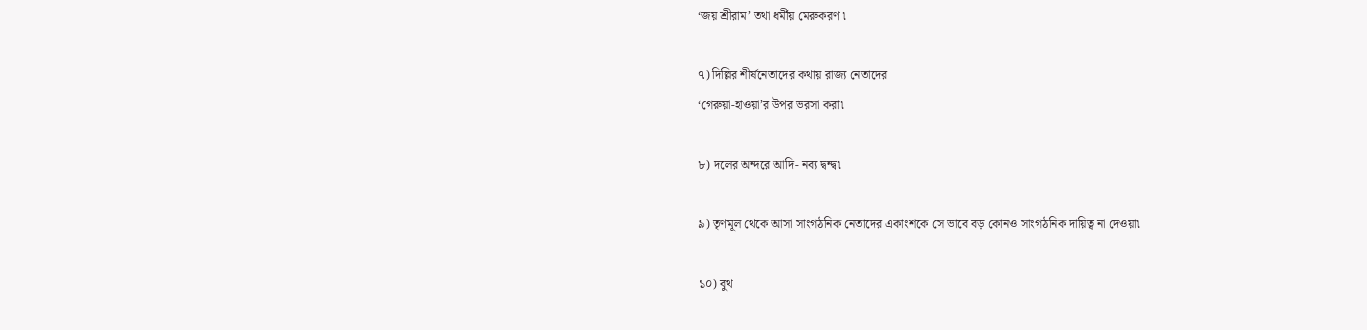‘জয় শ্রীরাম’ তথা ধর্মীয় মেরুকরণ ৷

৭) দিল্লির শীর্ষনেতাদের কথায় রাজ্য নেতাদের
‘গেরুয়া-হাওয়া’র উপর ভরসা করা৷

৮) দলের অন্দরে আদি- নব্য দ্বন্দ্ব৷

৯) তৃণমূল থেকে আসা সাংগঠনিক নেতাদের একাংশকে সে ভাবে বড় কোনও সাংগঠনিক দায়িত্ব না দেওয়া৷

১০) বুথ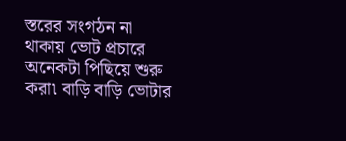স্তরের সংগঠন না থাকায় ভোট প্রচারে অনেকটা পিছিয়ে শুরু করা৷ বাড়ি বাড়ি ভোটার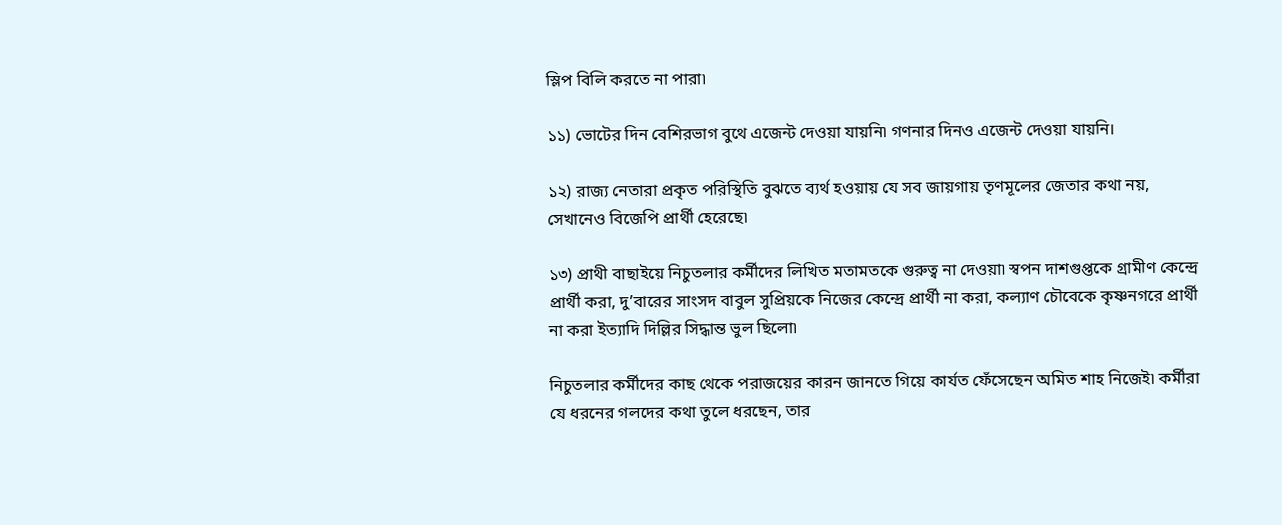স্লিপ বিলি করতে না পারা৷

১১) ভোটের দিন বেশিরভাগ বুথে এজেন্ট দেওয়া যায়নি৷ গণনার দিনও এজেন্ট দেওয়া যায়নি।

১২) রাজ্য নেতারা প্রকৃত পরিস্থিতি বুঝতে ব্যর্থ হওয়ায় যে সব জায়গায় তৃণমূলের জেতার কথা নয়, সেখানেও বিজেপি প্রার্থী হেরেছে৷

১৩) প্রাথী বাছাইয়ে নিচুতলার কর্মীদের লিখিত মতামতকে গুরুত্ব না দেওয়া৷ স্বপন দাশগুপ্তকে গ্রামীণ কেন্দ্রে প্রার্থী করা, দু’বারের সাংসদ বাবুল সুপ্রিয়কে নিজের কেন্দ্রে প্রার্থী না করা, কল্যাণ চৌবেকে কৃষ্ণনগরে প্রার্থী না করা ইত্যাদি দিল্লির সিদ্ধান্ত ভুল ছিলো৷

নিচুতলার কর্মীদের কাছ থেকে পরাজয়ের কারন জানতে গিয়ে কার্যত ফেঁসেছেন অমিত শাহ নিজেই৷ কর্মীরা যে ধরনের গলদের কথা তুলে ধরছেন, তার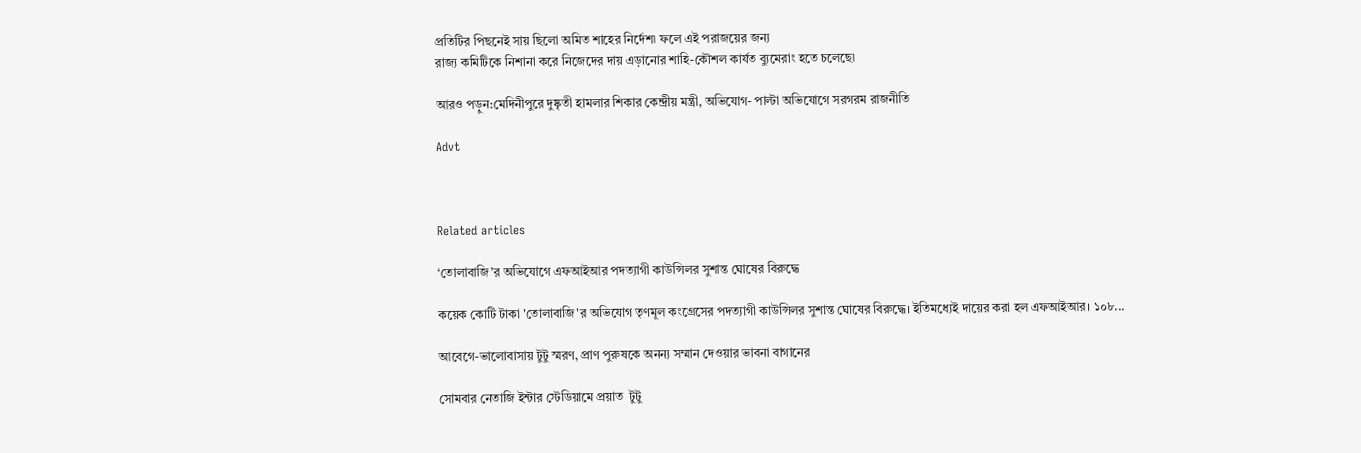প্রতিটির পিছনেই সায় ছিলো অমিত শাহের নির্দেশ৷ ফলে এই পরাজয়ের জন্য
রাজ্য কমিটিকে নিশানা করে নিজেদের দায় এড়ানোর শাহি-কৌশল কার্যত ব্যুমেরাং হতে চলেছে৷

আরও পড়ুন:মেদিনীপুরে দুষ্কৃতী হামলার শিকার কেন্দ্রীয় মন্ত্রী, অভিযোগ- পাল্টা অভিযোগে সরগরম রাজনীতি

Advt



Related articles

‘তোলাবাজি’র অভিযোগে এফআইআর পদত্যাগী কাউন্সিলর সুশান্ত ঘোষের বিরুদ্ধে

কয়েক কোটি টাকা 'তোলাবাজি'র অভিযোগ তৃণমূল কংগ্রেসের পদত্যাগী কাউন্সিলর সুশান্ত ঘোষের বিরুদ্ধে। ইতিমধ্যেই দায়ের করা হল এফআইআর। ১০৮...

আবেগে-ভালোবাসায় টুটু স্মরণ, প্রাণ পুরুষকে অনন্য সম্মান দেওয়ার ভাবনা বাগানের

সোমবার নেতাজি ইন্টার স্টেডিয়ামে প্রয়াত  টুটু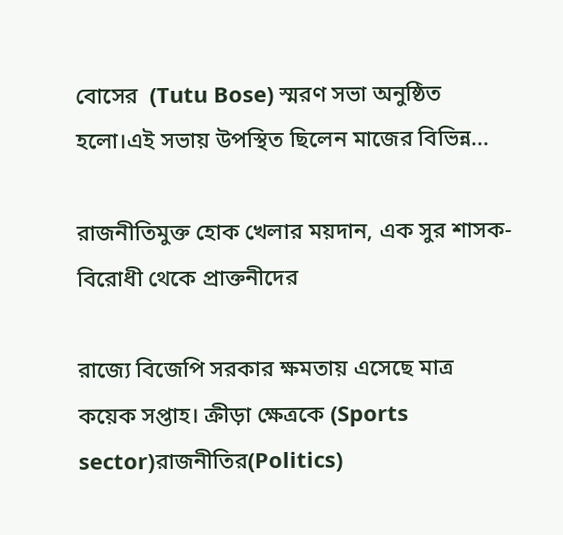বোসের  (Tutu Bose) স্মরণ সভা অনুষ্ঠিত হলো।এই সভায় উপস্থিত ছিলেন মাজের বিভিন্ন...

রাজনীতিমুক্ত হোক খেলার ময়দান, এক সুর শাসক-বিরোধী থেকে প্রাক্তনীদের

রাজ্যে বিজেপি সরকার ক্ষমতায় এসেছে মাত্র কয়েক সপ্তাহ। ক্রীড়া ক্ষেত্রকে (Sports sector)রাজনীতির(Politics)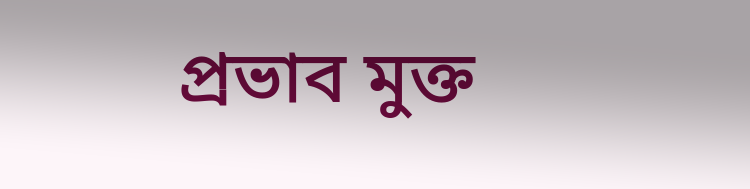প্রভাব মুক্ত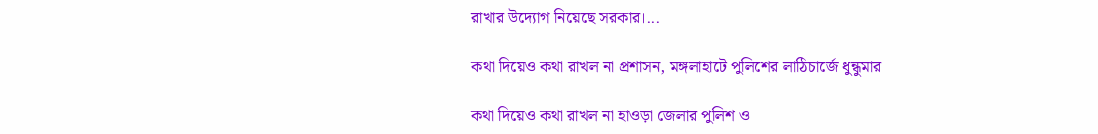রাখার উদ্যোগ নিয়েছে সরকার।...

কথা দিয়েও কথা রাখল না প্রশাসন, মঙ্গলাহাটে পুলিশের লাঠিচার্জে ধুন্ধুমার

কথা দিয়েও কথা রাখল না হাওড়া জেলার পুলিশ ও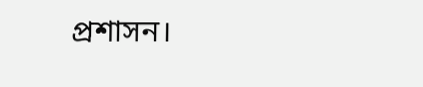প্রশাসন।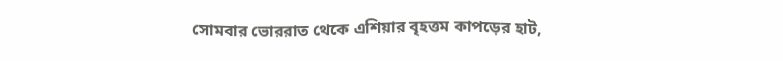সোমবার ভোররাত থেকে এশিয়ার বৃহত্তম কাপড়ের হাট,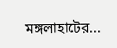মঙ্গলাহাটের...